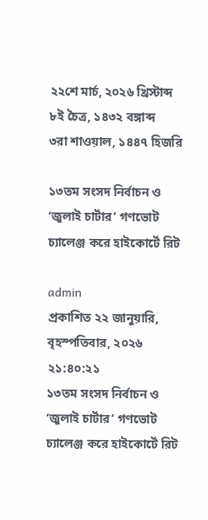২২শে মার্চ, ২০২৬ খ্রিস্টাব্দ
৮ই চৈত্র, ১৪৩২ বঙ্গাব্দ
৩রা শাওয়াল, ১৪৪৭ হিজরি

১৩তম সংসদ নির্বাচন ও ‘জুলাই চার্টার’ গণভোট চ্যালেঞ্জ করে হাইকোর্টে রিট

admin
প্রকাশিত ২২ জানুয়ারি, বৃহস্পতিবার, ২০২৬ ২১:৪০:২১
১৩তম সংসদ নির্বাচন ও ‘জুলাই চার্টার’ গণভোট চ্যালেঞ্জ করে হাইকোর্টে রিট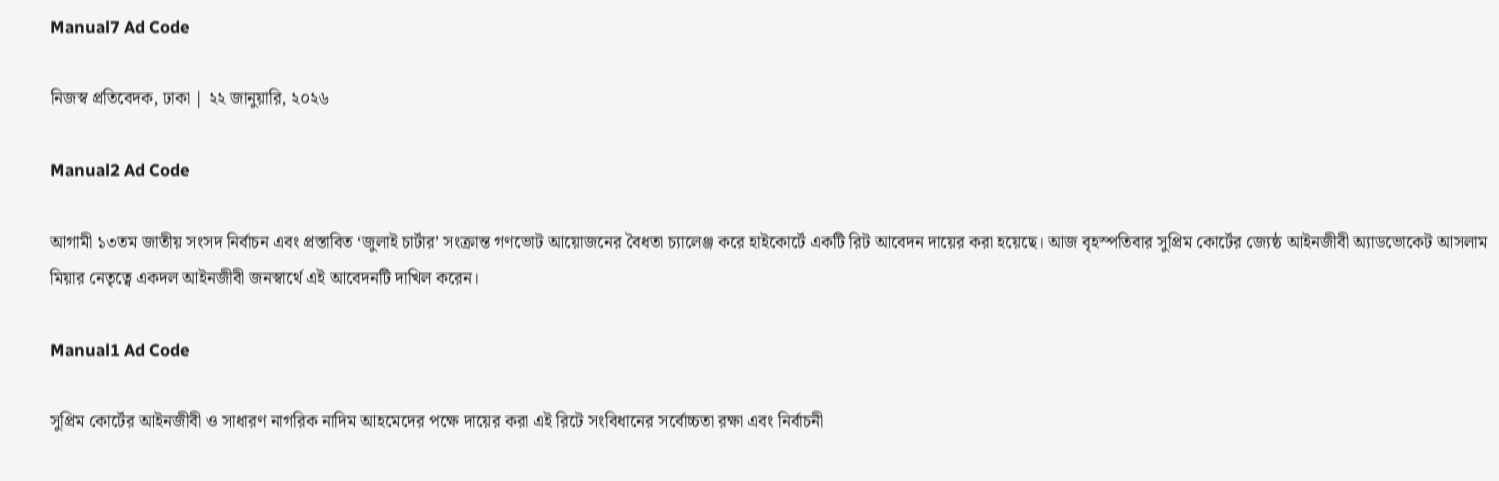Manual7 Ad Code

নিজস্ব প্রতিবেদক, ঢাকা | ২২ জানুয়ারি, ২০২৬

Manual2 Ad Code

আগামী ১৩তম জাতীয় সংসদ নির্বাচন এবং প্রস্তাবিত ‘জুলাই চার্টার’ সংক্রান্ত গণভোট আয়োজনের বৈধতা চ্যালেঞ্জ করে হাইকোর্টে একটি রিট আবেদন দায়ের করা হয়েছে। আজ বৃহস্পতিবার সুপ্রিম কোর্টের জ্যেষ্ঠ আইনজীবী অ্যাডভোকেট আসলাম মিয়ার নেতৃত্বে একদল আইনজীবী জনস্বার্থে এই আবেদনটি দাখিল করেন।

Manual1 Ad Code

সুপ্রিম কোর্টের আইনজীবী ও সাধারণ নাগরিক নাদিম আহমেদের পক্ষে দায়ের করা এই রিটে সংবিধানের সর্বোচ্চতা রক্ষা এবং নির্বাচনী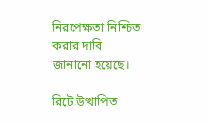নিরপেক্ষতা নিশ্চিত করার দাবি জানানো হয়েছে।

রিটে উত্থাপিত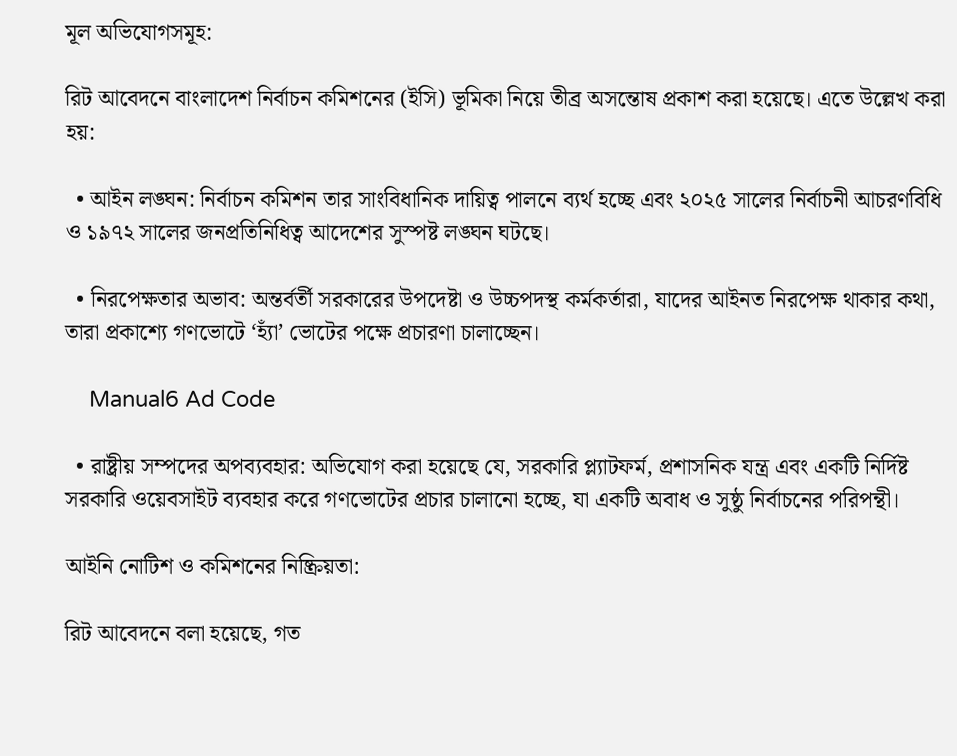মূল অভিযোগসমূহ:

রিট আবেদনে বাংলাদেশ নির্বাচন কমিশনের (ইসি) ভূমিকা নিয়ে তীব্র অসন্তোষ প্রকাশ করা হয়েছে। এতে উল্লেখ করা হয়:

  • আইন লঙ্ঘন: নির্বাচন কমিশন তার সাংবিধানিক দায়িত্ব পালনে ব্যর্থ হচ্ছে এবং ২০২৫ সালের নির্বাচনী আচরণবিধি ও ১৯৭২ সালের জনপ্রতিনিধিত্ব আদেশের সুস্পষ্ট লঙ্ঘন ঘটছে।

  • নিরপেক্ষতার অভাব: অন্তর্বর্তী সরকারের উপদেষ্টা ও উচ্চপদস্থ কর্মকর্তারা, যাদের আইনত নিরপেক্ষ থাকার কথা, তারা প্রকাশ্যে গণভোটে ‘হ্যাঁ’ ভোটের পক্ষে প্রচারণা চালাচ্ছেন।

    Manual6 Ad Code

  • রাষ্ট্রীয় সম্পদের অপব্যবহার: অভিযোগ করা হয়েছে যে, সরকারি প্ল্যাটফর্ম, প্রশাসনিক যন্ত্র এবং একটি নির্দিষ্ট সরকারি ওয়েবসাইট ব্যবহার করে গণভোটের প্রচার চালানো হচ্ছে, যা একটি অবাধ ও সুষ্ঠু নির্বাচনের পরিপন্থী।

আইনি নোটিশ ও কমিশনের নিষ্ক্রিয়তা:

রিট আবেদনে বলা হয়েছে, গত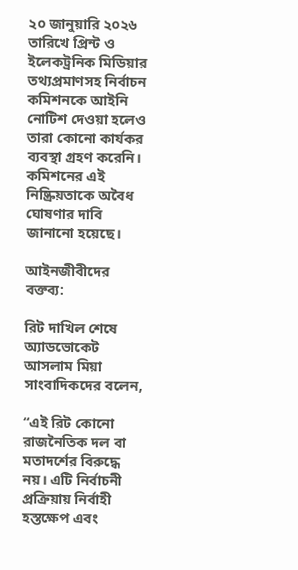২০ জানুয়ারি ২০২৬ তারিখে প্রিন্ট ও ইলেকট্রনিক মিডিয়ার তথ্যপ্রমাণসহ নির্বাচন কমিশনকে আইনি নোটিশ দেওয়া হলেও তারা কোনো কার্যকর ব্যবস্থা গ্রহণ করেনি। কমিশনের এই নিষ্ক্রিয়তাকে অবৈধ ঘোষণার দাবি জানানো হয়েছে।

আইনজীবীদের বক্তব্য:

রিট দাখিল শেষে অ্যাডভোকেট আসলাম মিয়া সাংবাদিকদের বলেন,

“এই রিট কোনো রাজনৈতিক দল বা মতাদর্শের বিরুদ্ধে নয়। এটি নির্বাচনী প্রক্রিয়ায় নির্বাহী হস্তক্ষেপ এবং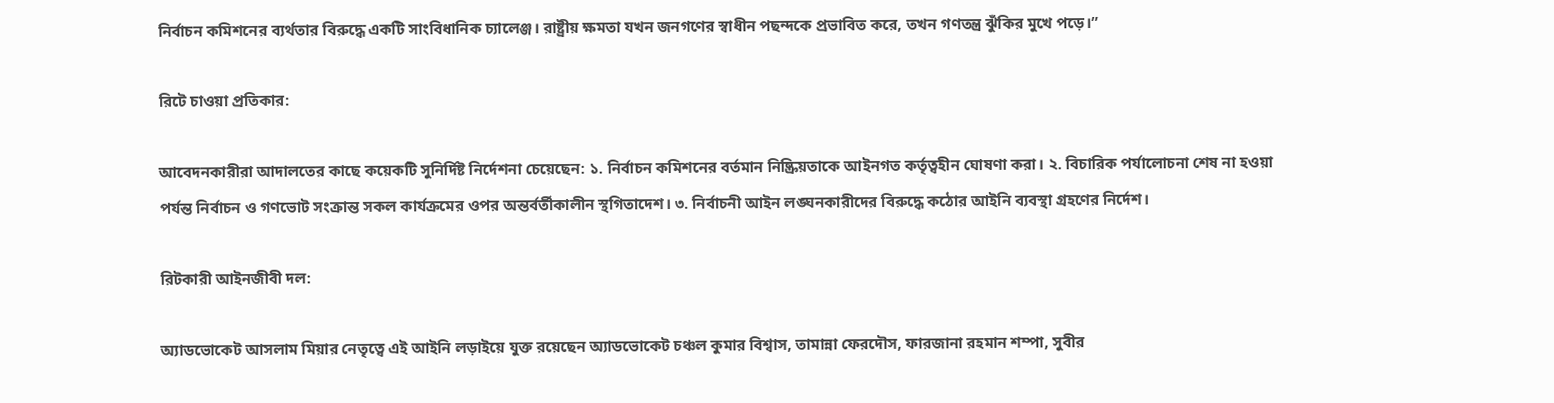নির্বাচন কমিশনের ব্যর্থতার বিরুদ্ধে একটি সাংবিধানিক চ্যালেঞ্জ। রাষ্ট্রীয় ক্ষমতা যখন জনগণের স্বাধীন পছন্দকে প্রভাবিত করে, তখন গণতন্ত্র ঝুঁকির মুখে পড়ে।”

রিটে চাওয়া প্রতিকার:

আবেদনকারীরা আদালতের কাছে কয়েকটি সুনির্দিষ্ট নির্দেশনা চেয়েছেন: ১. নির্বাচন কমিশনের বর্তমান নিষ্ক্রিয়তাকে আইনগত কর্তৃত্বহীন ঘোষণা করা। ২. বিচারিক পর্যালোচনা শেষ না হওয়া পর্যন্ত নির্বাচন ও গণভোট সংক্রান্ত সকল কার্যক্রমের ওপর অন্তর্বর্তীকালীন স্থগিতাদেশ। ৩. নির্বাচনী আইন লঙ্ঘনকারীদের বিরুদ্ধে কঠোর আইনি ব্যবস্থা গ্রহণের নির্দেশ।

রিটকারী আইনজীবী দল:

অ্যাডভোকেট আসলাম মিয়ার নেতৃত্বে এই আইনি লড়াইয়ে যুক্ত রয়েছেন অ্যাডভোকেট চঞ্চল কুমার বিশ্বাস, তামান্না ফেরদৌস, ফারজানা রহমান শম্পা, সুবীর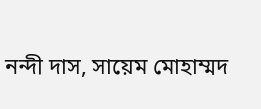নন্দী দাস, সায়েম মোহাম্মদ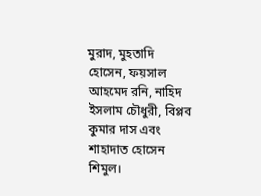মুরাদ, মুহতাদি হোসেন, ফয়সাল আহমেদ রনি, নাহিদ ইসলাম চৌধুরী, বিপ্লব কুমার দাস এবং শাহাদাত হোসেন শিমুল।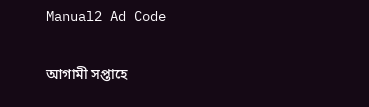Manual2 Ad Code

আগামী সপ্তাহে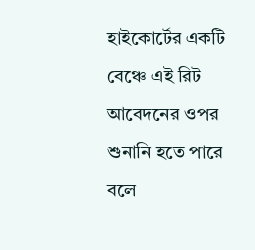হাইকোর্টের একটি বেঞ্চে এই রিট আবেদনের ওপর শুনানি হতে পারে বলে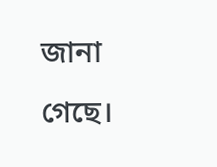জানা গেছে।